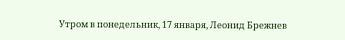Утром в понедельник, 17 января, Леонид Брежнев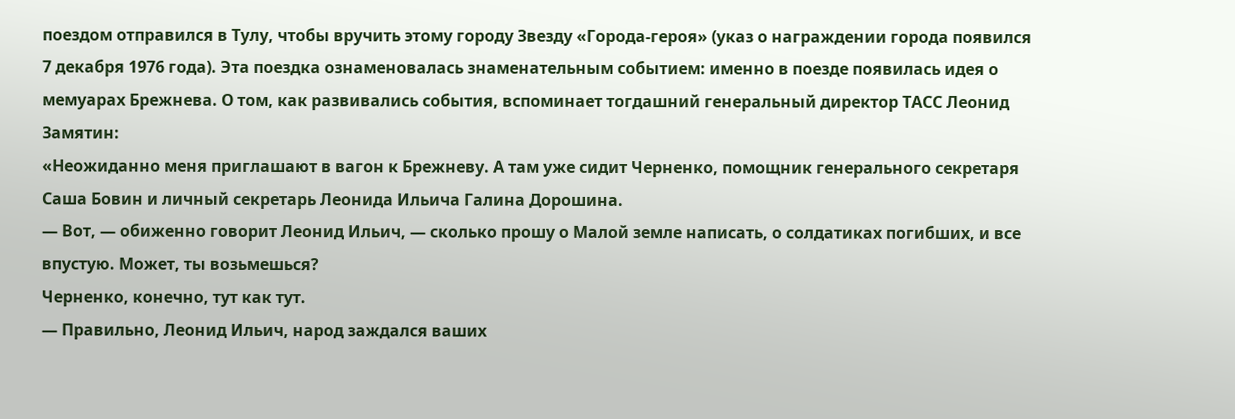поездом отправился в Тулу, чтобы вручить этому городу Звезду «Города-героя» (указ о награждении города появился 7 декабря 1976 года). Эта поездка ознаменовалась знаменательным событием: именно в поезде появилась идея о мемуарах Брежнева. О том, как развивались события, вспоминает тогдашний генеральный директор ТАСС Леонид Замятин:
«Неожиданно меня приглашают в вагон к Брежневу. А там уже сидит Черненко, помощник генерального секретаря Саша Бовин и личный секретарь Леонида Ильича Галина Дорошина.
— Вот, — обиженно говорит Леонид Ильич, — сколько прошу о Малой земле написать, о солдатиках погибших, и все впустую. Может, ты возьмешься?
Черненко, конечно, тут как тут.
— Правильно, Леонид Ильич, народ заждался ваших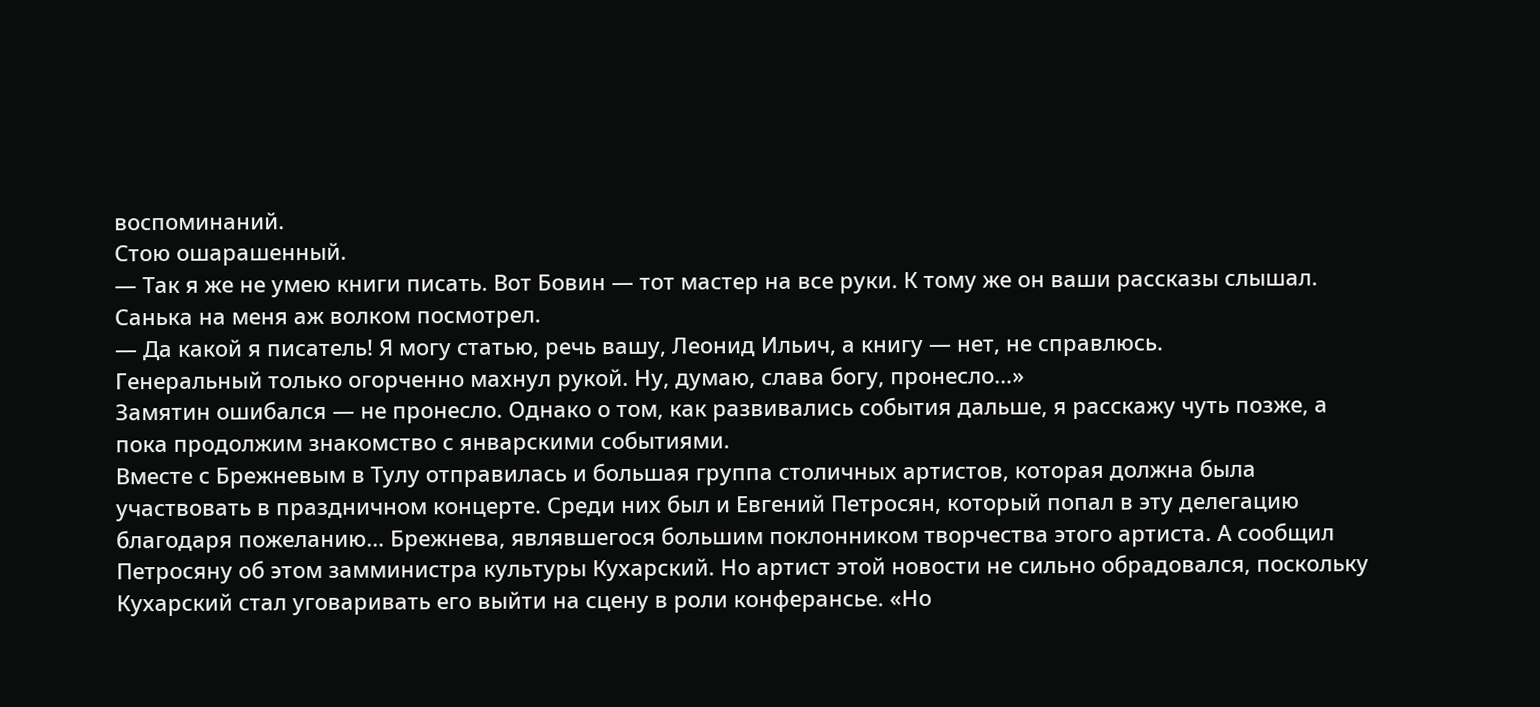воспоминаний.
Стою ошарашенный.
— Так я же не умею книги писать. Вот Бовин — тот мастер на все руки. К тому же он ваши рассказы слышал.
Санька на меня аж волком посмотрел.
— Да какой я писатель! Я могу статью, речь вашу, Леонид Ильич, а книгу — нет, не справлюсь.
Генеральный только огорченно махнул рукой. Ну, думаю, слава богу, пронесло…»
Замятин ошибался — не пронесло. Однако о том, как развивались события дальше, я расскажу чуть позже, а пока продолжим знакомство с январскими событиями.
Вместе с Брежневым в Тулу отправилась и большая группа столичных артистов, которая должна была участвовать в праздничном концерте. Среди них был и Евгений Петросян, который попал в эту делегацию благодаря пожеланию… Брежнева, являвшегося большим поклонником творчества этого артиста. А сообщил Петросяну об этом замминистра культуры Кухарский. Но артист этой новости не сильно обрадовался, поскольку Кухарский стал уговаривать его выйти на сцену в роли конферансье. «Но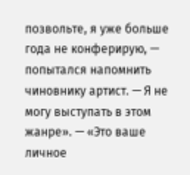позвольте, я уже больше года не конферирую, — попытался напомнить чиновнику артист. — Я не могу выступать в этом жанре». — «Это ваше личное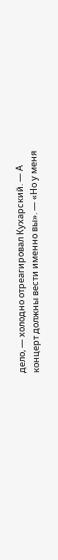дело, — холодно отреагировал Кухарский. — А концерт должны вести именно вы». — «Но у меня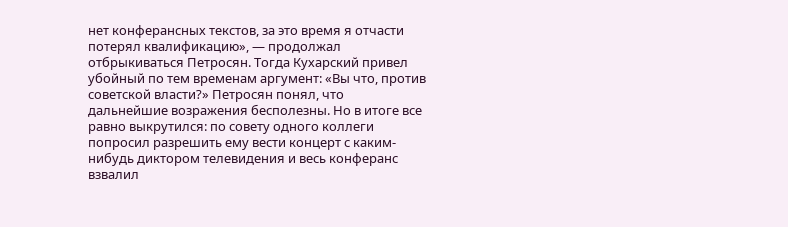нет конферансных текстов, за это время я отчасти потерял квалификацию», — продолжал отбрыкиваться Петросян. Тогда Кухарский привел убойный по тем временам аргумент: «Вы что, против советской власти?» Петросян понял, что дальнейшие возражения бесполезны. Но в итоге все равно выкрутился: по совету одного коллеги попросил разрешить ему вести концерт с каким-нибудь диктором телевидения и весь конферанс взвалил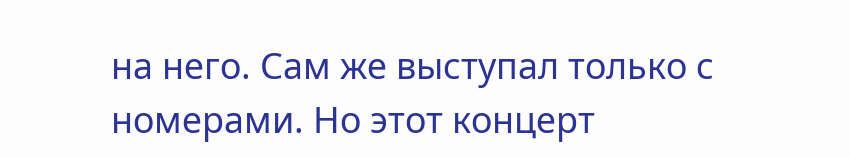на него. Сам же выступал только с номерами. Но этот концерт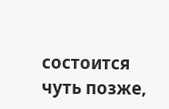состоится чуть позже,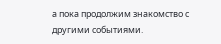а пока продолжим знакомство с другими событиями.